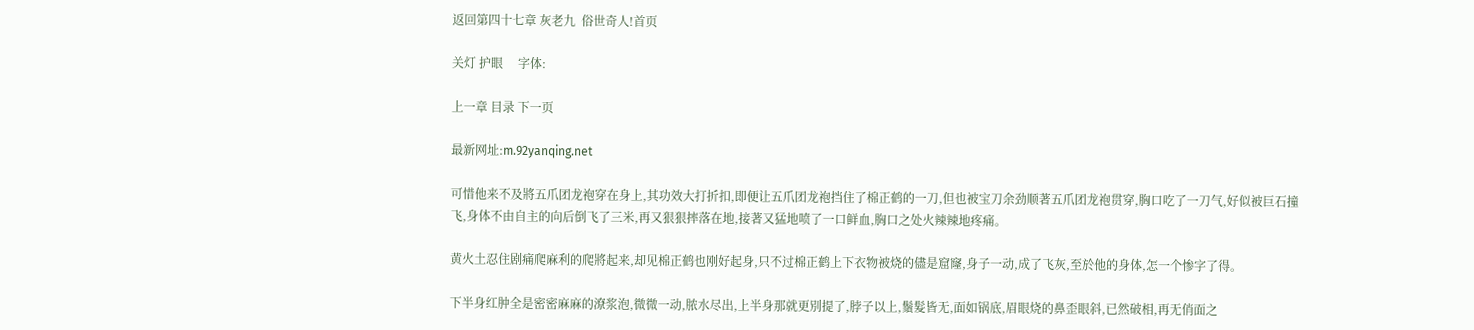返回第四十七章 灰老九  俗世奇人!首页

关灯 护眼     字体:

上一章 目录 下一页

最新网址:m.92yanqing.net

可惜他来不及將五爪团龙袍穿在身上,其功效大打折扣,即便让五爪团龙袍挡住了棉正鹤的一刀,但也被宝刀余劲顺著五爪团龙袍贯穿,胸口吃了一刀气,好似被巨石撞飞,身体不由自主的向后倒飞了三米,再又狠狠摔落在地,接著又猛地喷了一口鲜血,胸口之处火辣辣地疼痛。

黄火土忍住剧痛爬麻利的爬將起来,却见棉正鹤也刚好起身,只不过棉正鹤上下衣物被烧的儘是窟窿,身子一动,成了飞灰,至於他的身体,怎一个惨字了得。

下半身红肿全是密密麻麻的潦浆泡,微微一动,脓水尽出,上半身那就更別提了,脖子以上,鬚髮皆无,面如锅底,眉眼烧的鼻歪眼斜,已然破相,再无俏面之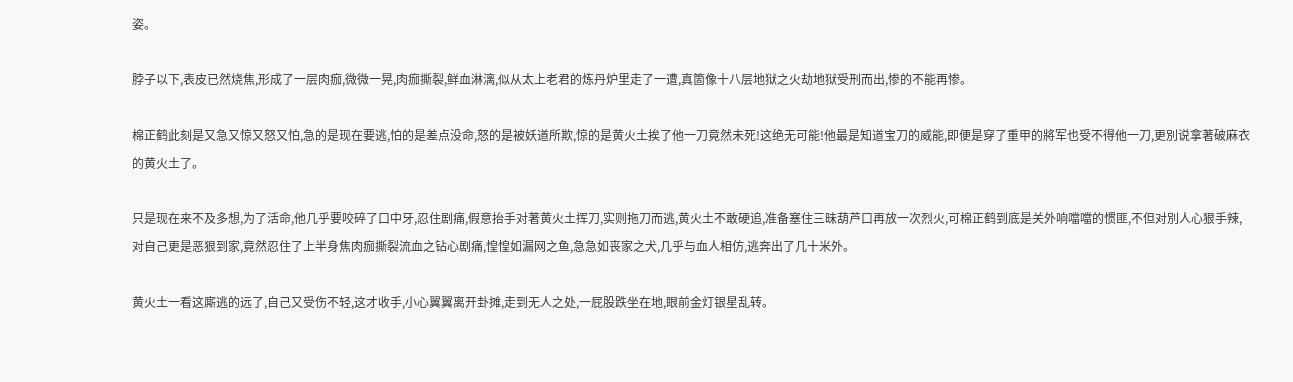姿。

脖子以下,表皮已然烧焦,形成了一层肉痂,微微一晃,肉痂撕裂,鲜血淋漓,似从太上老君的炼丹炉里走了一遭,真箇像十八层地狱之火劫地狱受刑而出,惨的不能再惨。

棉正鹤此刻是又急又惊又怒又怕,急的是现在要逃,怕的是差点没命,怒的是被妖道所欺,惊的是黄火土挨了他一刀竟然未死!这绝无可能!他最是知道宝刀的威能,即便是穿了重甲的將军也受不得他一刀,更別说拿著破麻衣的黄火土了。

只是现在来不及多想,为了活命,他几乎要咬碎了口中牙,忍住剧痛,假意抬手对著黄火土挥刀,实则拖刀而逃,黄火土不敢硬追,准备塞住三昧葫芦口再放一次烈火,可棉正鹤到底是关外响噹噹的惯匪,不但对別人心狠手辣,对自己更是恶狠到家,竟然忍住了上半身焦肉痂撕裂流血之钻心剧痛,惶惶如漏网之鱼,急急如丧家之犬,几乎与血人相仿,逃奔出了几十米外。

黄火土一看这廝逃的远了,自己又受伤不轻,这才收手,小心翼翼离开卦摊,走到无人之处,一屁股跌坐在地,眼前金灯银星乱转。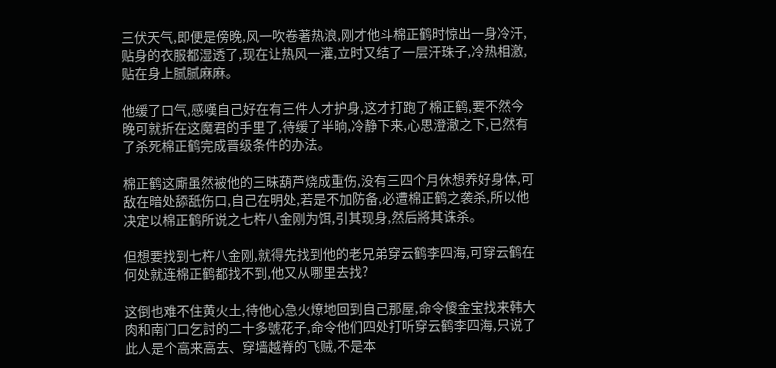三伏天气,即便是傍晚,风一吹卷著热浪,刚才他斗棉正鹤时惊出一身冷汗,贴身的衣服都湿透了,现在让热风一灌,立时又结了一层汗珠子,冷热相激,贴在身上腻腻麻麻。

他缓了口气,感嘆自己好在有三件人才护身,这才打跑了棉正鹤,要不然今晚可就折在这魔君的手里了,待缓了半晌,冷静下来,心思澄澈之下,已然有了杀死棉正鹤完成晋级条件的办法。

棉正鹤这廝虽然被他的三昧葫芦烧成重伤,没有三四个月休想养好身体,可敌在暗处舔舐伤口,自己在明处,若是不加防备,必遭棉正鹤之袭杀,所以他决定以棉正鹤所说之七杵八金刚为饵,引其现身,然后將其诛杀。

但想要找到七杵八金刚,就得先找到他的老兄弟穿云鹤李四海,可穿云鹤在何处就连棉正鹤都找不到,他又从哪里去找?

这倒也难不住黄火土,待他心急火燎地回到自己那屋,命令傻金宝找来韩大肉和南门口乞討的二十多號花子,命令他们四处打听穿云鹤李四海,只说了此人是个高来高去、穿墙越脊的飞贼,不是本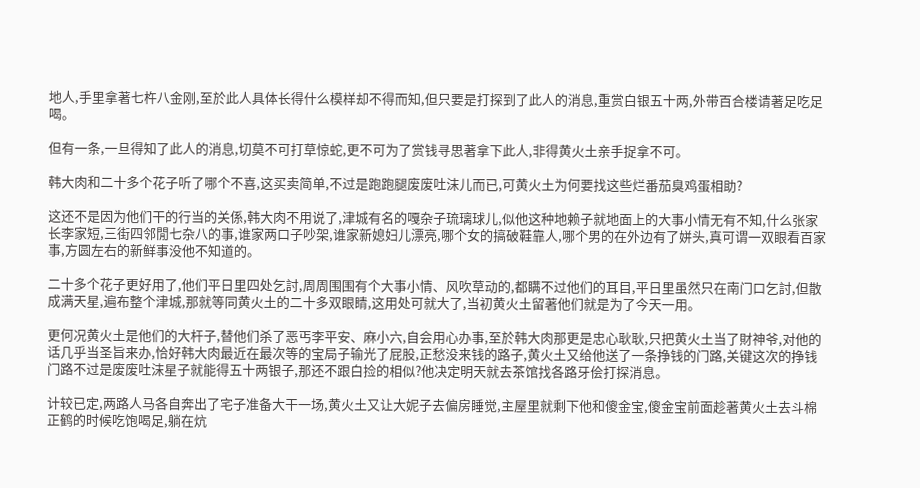地人,手里拿著七杵八金刚,至於此人具体长得什么模样却不得而知,但只要是打探到了此人的消息,重赏白银五十两,外带百合楼请著足吃足喝。

但有一条,一旦得知了此人的消息,切莫不可打草惊蛇,更不可为了赏钱寻思著拿下此人,非得黄火土亲手捉拿不可。

韩大肉和二十多个花子听了哪个不喜,这买卖简单,不过是跑跑腿废废吐沫儿而已,可黄火土为何要找这些烂番茄臭鸡蛋相助?

这还不是因为他们干的行当的关係,韩大肉不用说了,津城有名的嘎杂子琉璃球儿,似他这种地赖子就地面上的大事小情无有不知,什么张家长李家短,三街四邻閒七杂八的事,谁家两口子吵架,谁家新媳妇儿漂亮,哪个女的搞破鞋靠人,哪个男的在外边有了姘头,真可谓一双眼看百家事,方圆左右的新鲜事没他不知道的。

二十多个花子更好用了,他们平日里四处乞討,周周围围有个大事小情、风吹草动的,都瞒不过他们的耳目,平日里虽然只在南门口乞討,但散成满天星,遍布整个津城,那就等同黄火土的二十多双眼睛,这用处可就大了,当初黄火土留著他们就是为了今天一用。

更何况黄火土是他们的大杆子,替他们杀了恶丐李平安、麻小六,自会用心办事,至於韩大肉那更是忠心耿耿,只把黄火土当了財神爷,对他的话几乎当圣旨来办,恰好韩大肉最近在最次等的宝局子输光了屁股,正愁没来钱的路子,黄火土又给他送了一条挣钱的门路,关键这次的挣钱门路不过是废废吐沫星子就能得五十两银子,那还不跟白捡的相似?他决定明天就去茶馆找各路牙侩打探消息。

计较已定,两路人马各自奔出了宅子准备大干一场,黄火土又让大妮子去偏房睡觉,主屋里就剩下他和傻金宝,傻金宝前面趁著黄火土去斗棉正鹤的时候吃饱喝足,躺在炕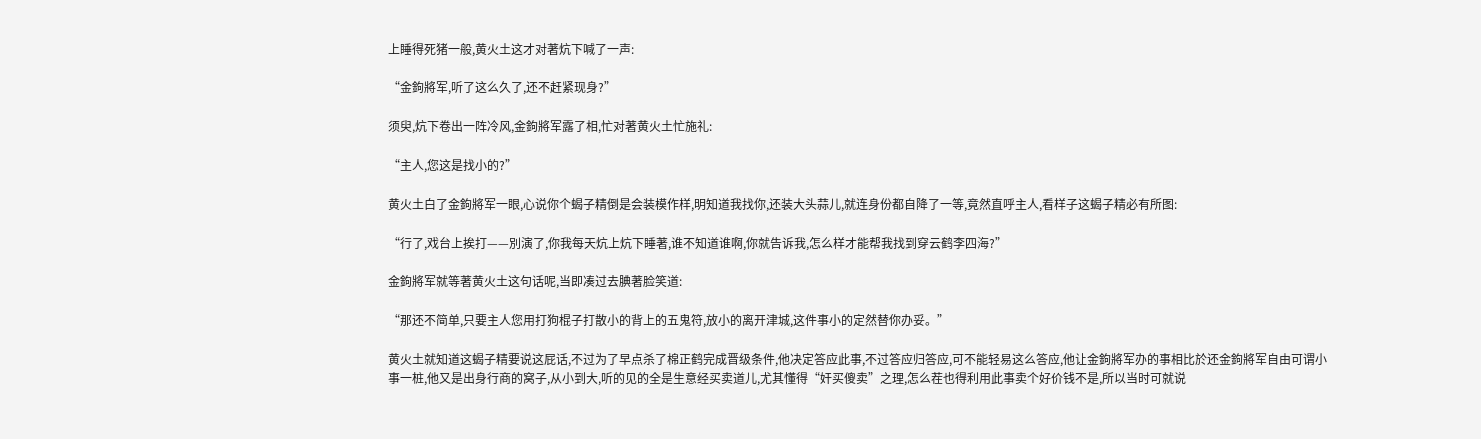上睡得死猪一般,黄火土这才对著炕下喊了一声:

“金鉤將军,听了这么久了,还不赶紧现身?”

须臾,炕下卷出一阵冷风,金鉤將军露了相,忙对著黄火土忙施礼:

“主人,您这是找小的?”

黄火土白了金鉤將军一眼,心说你个蝎子精倒是会装模作样,明知道我找你,还装大头蒜儿,就连身份都自降了一等,竟然直呼主人,看样子这蝎子精必有所图:

“行了,戏台上挨打——別演了,你我每天炕上炕下睡著,谁不知道谁啊,你就告诉我,怎么样才能帮我找到穿云鹤李四海?”

金鉤將军就等著黄火土这句话呢,当即凑过去腆著脸笑道:

“那还不简单,只要主人您用打狗棍子打散小的背上的五鬼符,放小的离开津城,这件事小的定然替你办妥。”

黄火土就知道这蝎子精要说这屁话,不过为了早点杀了棉正鹤完成晋级条件,他决定答应此事,不过答应归答应,可不能轻易这么答应,他让金鉤將军办的事相比於还金鉤將军自由可谓小事一桩,他又是出身行商的窝子,从小到大,听的见的全是生意经买卖道儿,尤其懂得“奸买傻卖”之理,怎么茬也得利用此事卖个好价钱不是,所以当时可就说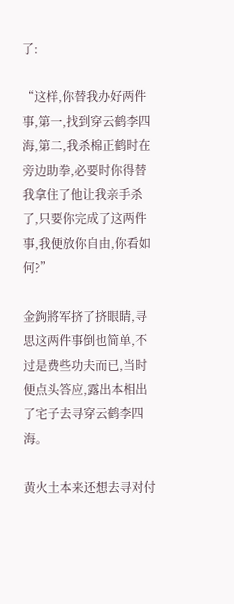了:

“这样,你替我办好两件事,第一,找到穿云鹤李四海,第二,我杀棉正鹤时在旁边助拳,必要时你得替我拿住了他让我亲手杀了,只要你完成了这两件事,我便放你自由,你看如何?”

金鉤將军挤了挤眼睛,寻思这两件事倒也简单,不过是费些功夫而已,当时便点头答应,露出本相出了宅子去寻穿云鹤李四海。

黄火土本来还想去寻对付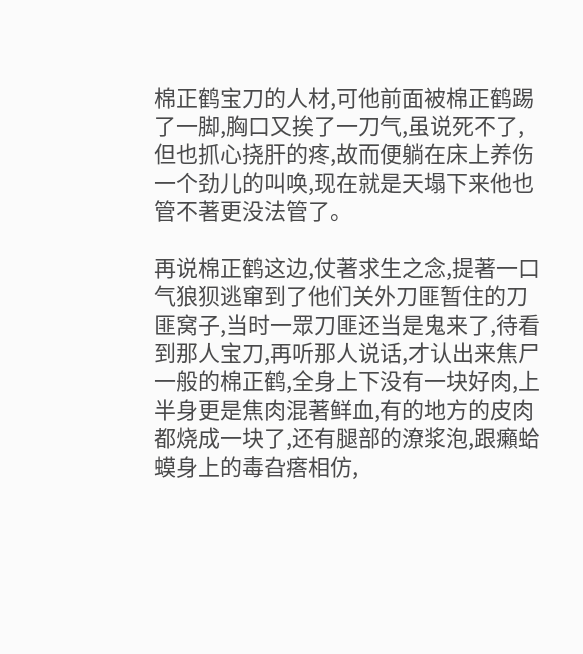棉正鹤宝刀的人材,可他前面被棉正鹤踢了一脚,胸口又挨了一刀气,虽说死不了,但也抓心挠肝的疼,故而便躺在床上养伤一个劲儿的叫唤,现在就是天塌下来他也管不著更没法管了。

再说棉正鹤这边,仗著求生之念,提著一口气狼狈逃窜到了他们关外刀匪暂住的刀匪窝子,当时一眾刀匪还当是鬼来了,待看到那人宝刀,再听那人说话,才认出来焦尸一般的棉正鹤,全身上下没有一块好肉,上半身更是焦肉混著鲜血,有的地方的皮肉都烧成一块了,还有腿部的潦浆泡,跟癩蛤蟆身上的毒旮瘩相仿,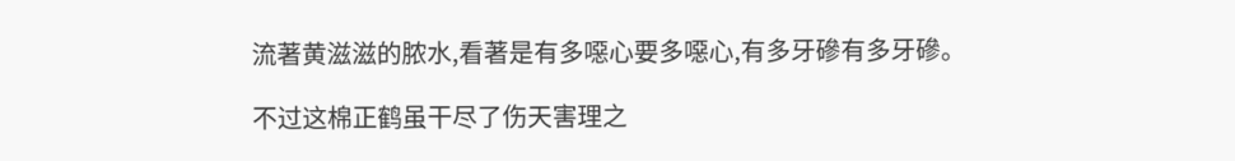流著黄滋滋的脓水,看著是有多噁心要多噁心,有多牙磣有多牙磣。

不过这棉正鹤虽干尽了伤天害理之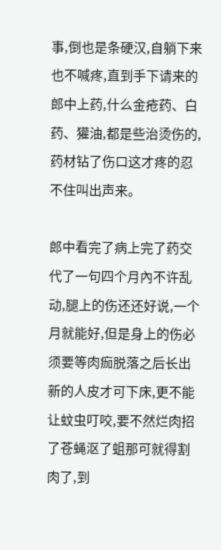事,倒也是条硬汉,自躺下来也不喊疼,直到手下请来的郎中上药,什么金疮药、白药、獾油,都是些治烫伤的,药材钻了伤口这才疼的忍不住叫出声来。

郎中看完了病上完了药交代了一句四个月內不许乱动,腿上的伤还还好说,一个月就能好,但是身上的伤必须要等肉痂脱落之后长出新的人皮才可下床,更不能让蚊虫叮咬,要不然烂肉招了苍蝇沤了蛆那可就得割肉了,到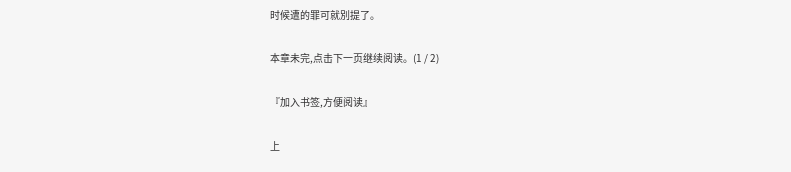时候遭的罪可就別提了。

本章未完,点击下一页继续阅读。(1 / 2)

『加入书签,方便阅读』

上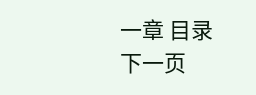一章 目录 下一页